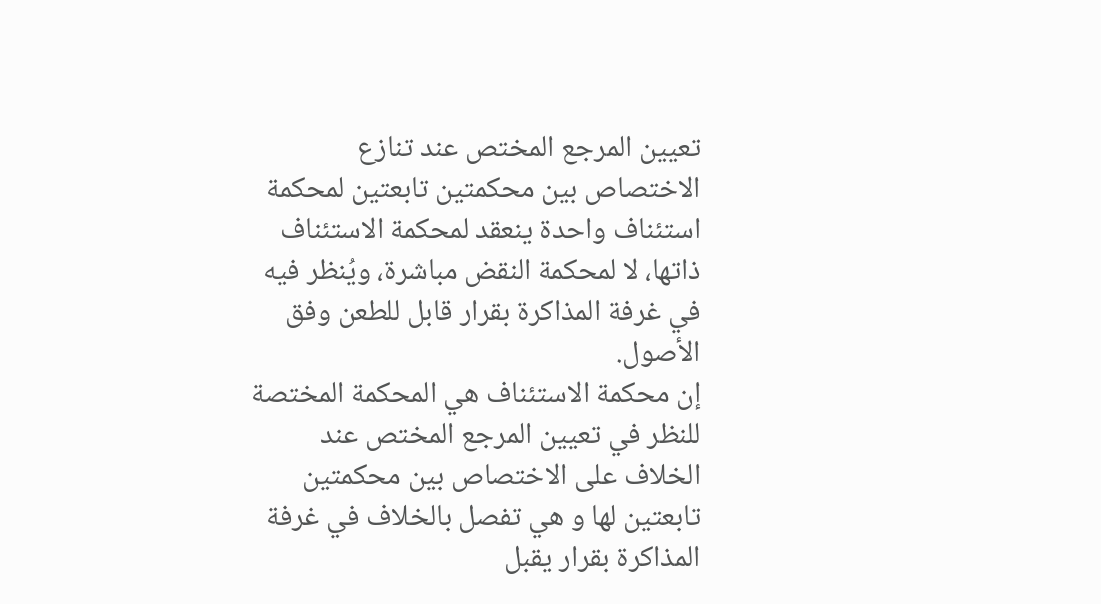تعيين المرجع المختص عند تنازع الاختصاص بين محكمتين تابعتين لمحكمة استئناف واحدة ينعقد لمحكمة الاستئناف ذاتها، لا لمحكمة النقض مباشرة، ويُنظر فيه في غرفة المذاكرة بقرار قابل للطعن وفق الأصول.
إن محكمة الاستئناف هي المحكمة المختصة للنظر في تعيين المرجع المختص عند الخلاف على الاختصاص بين محكمتين تابعتين لها و هي تفصل بالخلاف في غرفة المذاكرة بقرار يقبل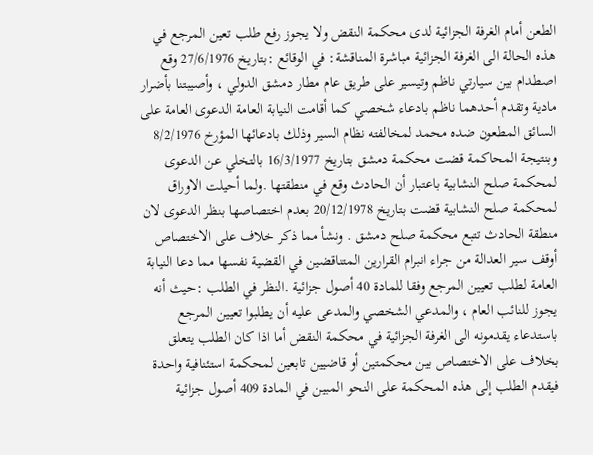الطعن أمام الغرفة الجزائية لدى محكمة النقض ولا يجوز رفع طلب تعين المرجع في هذه الحالة الى الغرفة الجزائية مباشرة المناقشة: في الوقائع :بتاريخ 27/6/1976 وقع اصطدام بين سيارتي ناظم وتيسير على طريق عام مطار دمشق الدولي ، وأصيبتنا بأضرار مادية وتقدم أحدهما ناظم بادعاء شخصي كما أقامت النيابة العامة الدعوى العامة على السائق المطعون ضده محمد لمخالفته نظام السير وذلك بادعائها المؤرخ 8/2/1976 وبنتيجة المحاكمة قضت محكمة دمشق بتاريخ 16/3/1977 بالتخلي عن الدعوى لمحكمة صلح النشابية باعتبار أن الحادث وقع في منطقتها .ولما أحيلت الاوراق لمحكمة صلح النشابية قضت بتاريخ 20/12/1978 بعدم اختصاصها بنظر الدعوى لان منطقة الحادث تتبع محكمة صلح دمشق . ونشأ مما ذكر خلاف على الاختصاص أوقف سير العدالة من جراء انبرام القرارين المتناقضين في القضية نفسها مما دعا النيابة العامة لطلب تعيين المرجع وفقا للمادة 40 أصول جزائية .النظر في الطلب :حيث أنه يجوز للنائب العام ، والمدعي الشخصي والمدعى عليه أن يطلبوا تعيين المرجع باستدعاء يقدمونه الى الغرفة الجزائية في محكمة النقض أما اذا كان الطلب يتعلق بخلاف على الاختصاص بين محكمتين أو قاضيين تابعين لمحكمة استئنافية واحدة فيقدم الطلب إلى هذه المحكمة على النحو المبين في المادة 409 أصول جزائية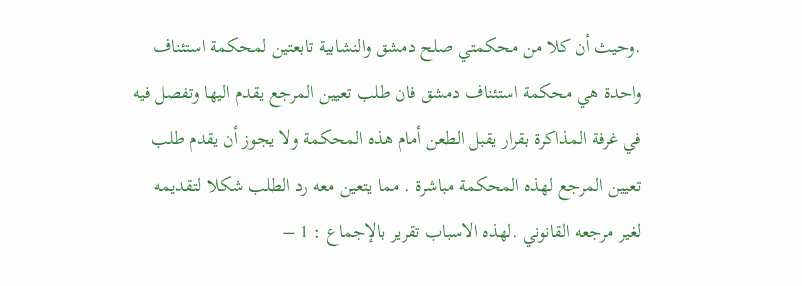.وحيث أن كلا من محكمتي صلح دمشق والنشابية تابعتين لمحكمة استئناف واحدة هي محكمة استئناف دمشق فان طلب تعيين المرجع يقدم اليها وتفصل فيه في غرفة المذاكرة بقرار يقبل الطعن أمام هذه المحكمة ولا يجوز أن يقدم طلب تعيين المرجع لهذه المحكمة مباشرة . مما يتعين معه رد الطلب شكلا لتقديمه لغير مرجعه القانوني .لهذه الاسباب تقرير بالإجماع : 1 –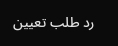رد طلب تعيين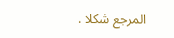المرجع شكلا .